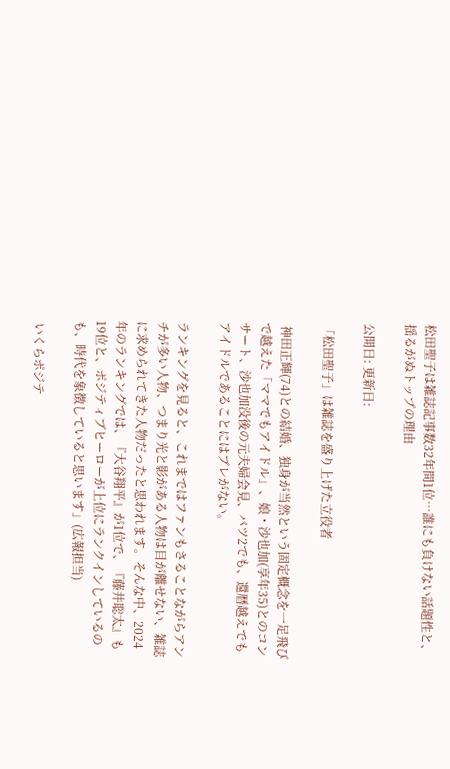松田聖子は雑誌記事数32年間1位…誰にも負けない話題性と、揺るがぬトップの理由

公開日: 更新日:

「松田聖子」は雑誌を盛り上げた立役者

 神田正輝(74)との結婚、独身が当然という固定概念を一足飛びで越えた「ママでもアイドル」、娘・沙也加(享年35)とのコンサート、沙也加没後の元夫婦会見、バツ2でも、還暦越えでもアイドルであることにはブレがない。

ランキングを見ると、これまではファンもさることながらアンチが多い人物、つまり光と影がある人物は目が離せない、雑誌に求められてきた人物だったと思われます。そんな中、2024年のランキングでは、『大谷翔平』が1位で、『藤井聡太』も19位と、ポジティブヒーローが上位にランクインしているのも、時代を象徴していると思います」(広報担当)

 いくらポジテ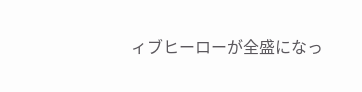ィブヒーローが全盛になっ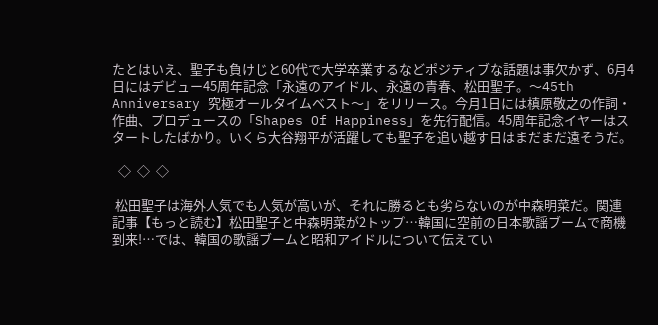たとはいえ、聖子も負けじと60代で大学卒業するなどポジティブな話題は事欠かず、6月4日にはデビュー45周年記念「永遠のアイドル、永遠の青春、松田聖子。〜45th Anniversary 究極オールタイムベスト〜」をリリース。今月1日には槙原敬之の作詞・作曲、プロデュースの「Shapes Of Happiness」を先行配信。45周年記念イヤーはスタートしたばかり。いくら大谷翔平が活躍しても聖子を追い越す日はまだまだ遠そうだ。

  ◇  ◇  ◇

 松田聖子は海外人気でも人気が高いが、それに勝るとも劣らないのが中森明菜だ。関連記事【もっと読む】松田聖子と中森明菜が2トップ…韓国に空前の日本歌謡ブームで商機到来!…では、韓国の歌謡ブームと昭和アイドルについて伝えてい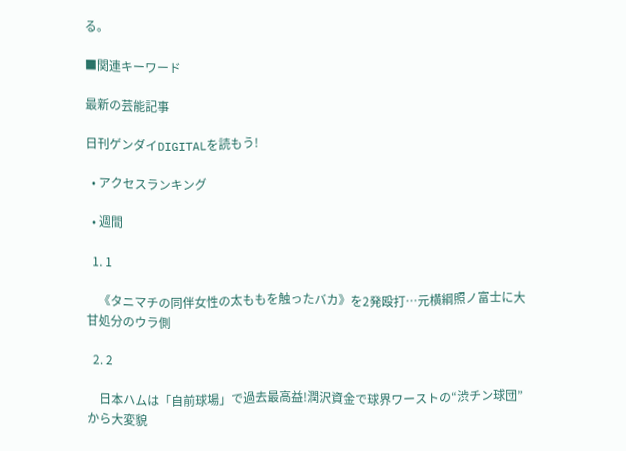る。

■関連キーワード

最新の芸能記事

日刊ゲンダイDIGITALを読もう!

  • アクセスランキング

  • 週間

  1. 1

    《タニマチの同伴女性の太ももを触ったバカ》を2発殴打…元横綱照ノ富士に大甘処分のウラ側

  2. 2

    日本ハムは「自前球場」で過去最高益!潤沢資金で球界ワーストの“渋チン球団”から大変貌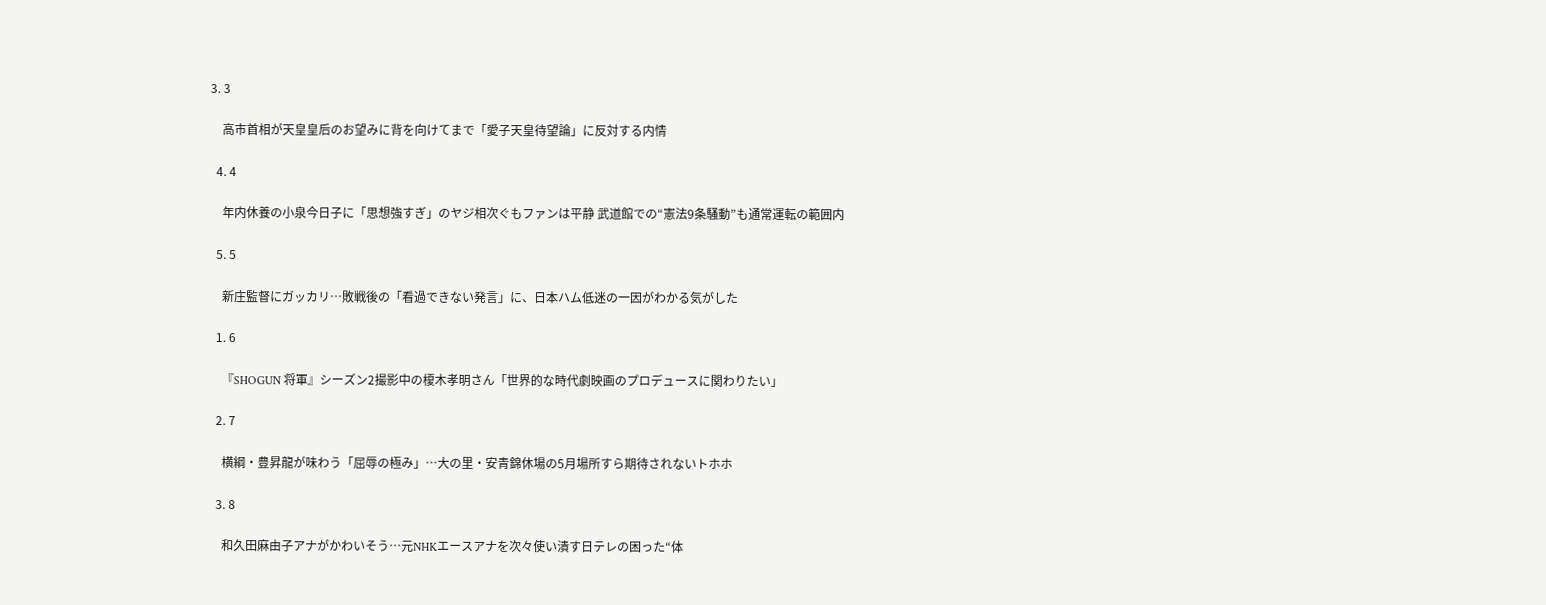3. 3

    高市首相が天皇皇后のお望みに背を向けてまで「愛子天皇待望論」に反対する内情

  4. 4

    年内休養の小泉今日子に「思想強すぎ」のヤジ相次ぐもファンは平静 武道館での“憲法9条騒動”も通常運転の範囲内

  5. 5

    新庄監督にガッカリ…敗戦後の「看過できない発言」に、日本ハム低迷の一因がわかる気がした

  1. 6

    『SHOGUN 将軍』シーズン2撮影中の榎木孝明さん「世界的な時代劇映画のプロデュースに関わりたい」

  2. 7

    横綱・豊昇龍が味わう「屈辱の極み」…大の里・安青錦休場の5月場所すら期待されないトホホ

  3. 8

    和久田麻由子アナがかわいそう…元NHKエースアナを次々使い潰す日テレの困った“体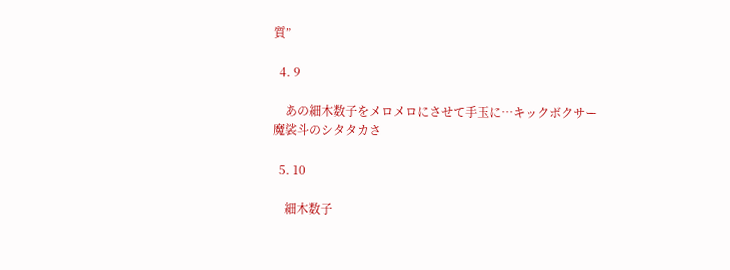質”

  4. 9

    あの細木数子をメロメロにさせて手玉に…キックボクサー魔裟斗のシタタカさ

  5. 10

    細木数子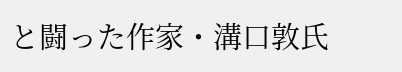と闘った作家・溝口敦氏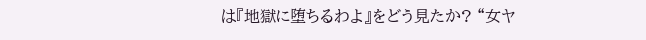は『地獄に堕ちるわよ』をどう見たか? “女ヤ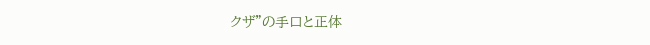クザ”の手口と正体